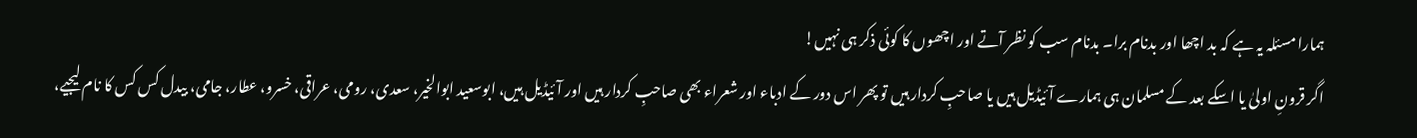ہمارا مسئلہ یہ ہے کہ بد اچھا اور بدنام برا۔ بدنام سب کو نظر آتے اور اچھوں کا کوئی ذکر ہی نہیں!
اگر قرونِ اولیٰ یا اسکے بعد کے مسلمان ہی ہمارے آئیڈیل ہیں یا صاحبِ کردار ہیں تو پھر اس دور کے ادباء اور شعراء بھی صاحبِ کردار ہیں اور آئیڈیل ہیں، ابوسعید ابوالخیر، سعدی، رومی، عراقی، خسرو، عطار، جامی، بیدل کس کس کا نام لیجیے،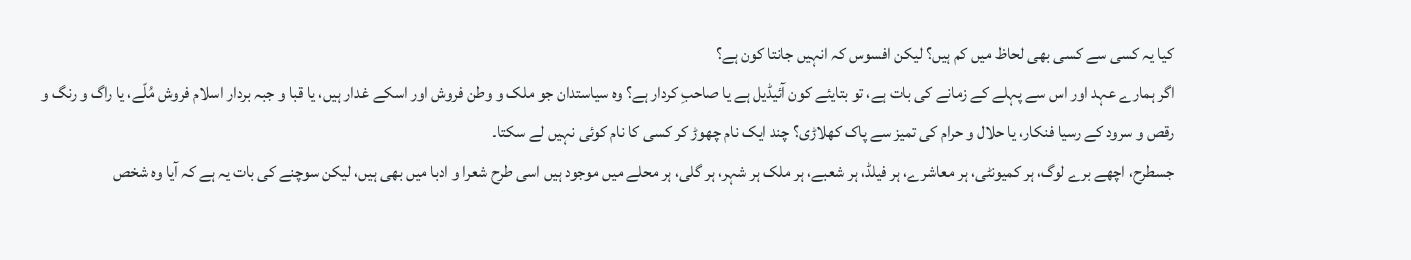کیا یہ کسی سے کسی بھی لحاظ میں کم ہیں؟ لیکن افسوس کہ انہیں جانتا کون ہے؟
اگر ہمارے عہد اور اس سے پہلے کے زمانے کی بات ہے، تو بتایئے کون آئیڈیل ہے یا صاحبِ کردار ہے؟ وہ سیاستدان جو ملک و وطن فروش اور اسکے غدار ہیں، یا قبا و جبہ بردار اسلام فروش مُلّے، یا راگ و رنگ و رقص و سرود کے رسیا فنکار، یا حلال و حرام کی تمیز سے پاک کھلاڑی؟ چند ایک نام چھوڑ کر کسی کا نام کوئی نہیں لے سکتا۔
جسطرح، اچھے برے لوگ، ہر کمیونٹی، ہر معاشرے، ہر فیلڈ، ہر شعبے، ہر ملک ہر شہر، ہر گلی، ہر محلے میں موجود ہیں اسی طرح شعرا و ادبا میں بھی ہیں، لیکن سوچنے کی بات یہ ہے کہ آیا وہ شخص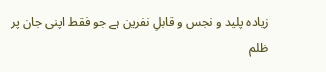زیادہ پلید و نجس و قابلِ نفرین ہے جو فقط اپنی جان پر ظلم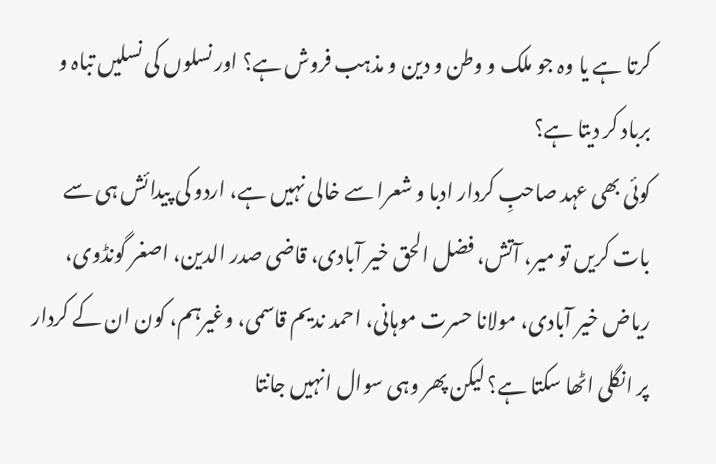کرتا ہے یا وہ جو ملک و وطن و دین و مذہب فروش ہے؟ اور نسلوں کی نسلیں تباہ و برباد کر دیتا ہے؟
کوئی بھی عہد صاحبِ کردار ادبا و شعرا سے خالی نہیں ہے، اردو کی پیدائش ہی سے بات کریں تو میر، آتش، فضل الحق خیر آبادی، قاضی صدر الدین، اصغر گونڈوی، ریاض خیر آبادی، مولانا حسرت موہانی، احمد ندیم قاسمی، وغیرہم، کون ان کے کردار پر انگلی اٹھا سکتا ہے؟ لیکن پھر وہی سوال انہیں جانتا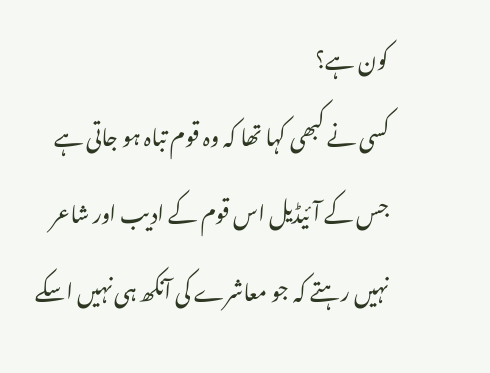کون ہے؟
کسی نے کبھی کہا تھا کہ وہ قوم تباہ ہو جاتی ہے جس کے آئیڈیل اس قوم کے ادیب اور شاعر نہیں رہتے کہ جو معاشرے کی آنکھ ہی نہیں اسکے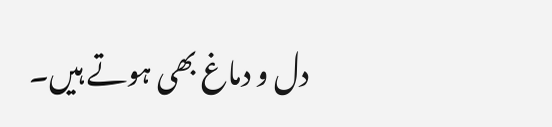دل و دماغ بھی ہوتے ہیں۔